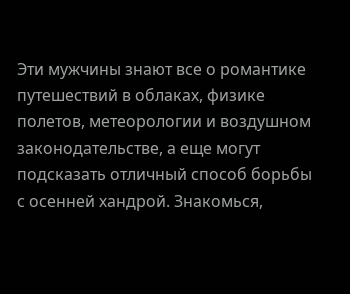Эти мужчины знают все о романтике путешествий в облаках, физике полетов, метеорологии и воздушном законодательстве, а еще могут подсказать отличный способ борьбы с осенней хандрой. Знакомься,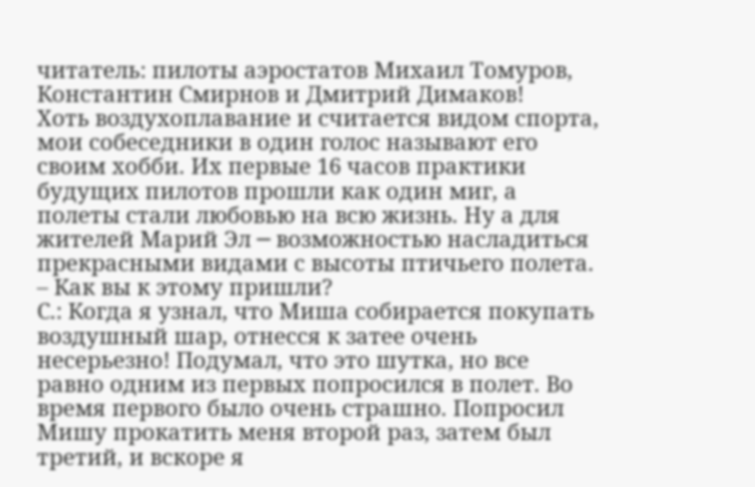читатель: пилоты аэростатов Михаил Томуров, Константин Смирнов и Дмитрий Димаков!
Хоть воздухоплавание и считается видом спорта, мои собеседники в один голос называют его своим хобби. Их первые 16 часов практики будущих пилотов прошли как один миг, а полеты стали любовью на всю жизнь. Ну а для жителей Марий Эл ─ возможностью насладиться прекрасными видами с высоты птичьего полета.
– Как вы к этому пришли?
С.: Когда я узнал, что Миша собирается покупать воздушный шар, отнесся к затее очень несерьезно! Подумал, что это шутка, но все равно одним из первых попросился в полет. Во время первого было очень страшно. Попросил Мишу прокатить меня второй раз, затем был третий, и вскоре я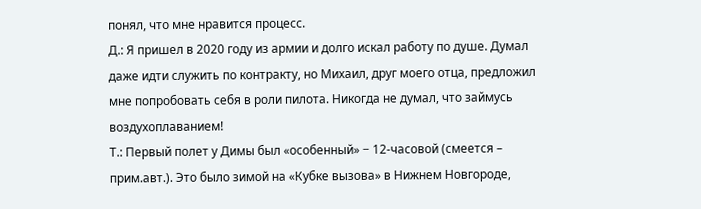понял, что мне нравится процесс.
Д.: Я пришел в 2020 году из армии и долго искал работу по душе. Думал даже идти служить по контракту, но Михаил, друг моего отца, предложил мне попробовать себя в роли пилота. Никогда не думал, что займусь воздухоплаванием!
Т.: Первый полет у Димы был «особенный» − 12-часовой (смеется – прим.авт.). Это было зимой на «Кубке вызова» в Нижнем Новгороде,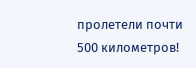пролетели почти 500 километров!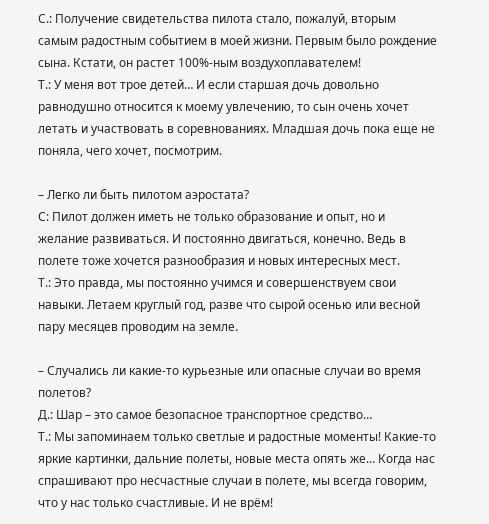С.: Получение свидетельства пилота стало, пожалуй, вторым самым радостным событием в моей жизни. Первым было рождение сына. Кстати, он растет 100%-ным воздухоплавателем!
Т.: У меня вот трое детей… И если старшая дочь довольно равнодушно относится к моему увлечению, то сын очень хочет летать и участвовать в соревнованиях. Младшая дочь пока еще не поняла, чего хочет, посмотрим.

– Легко ли быть пилотом аэростата?
С: Пилот должен иметь не только образование и опыт, но и желание развиваться. И постоянно двигаться, конечно. Ведь в полете тоже хочется разнообразия и новых интересных мест.
Т.: Это правда, мы постоянно учимся и совершенствуем свои навыки. Летаем круглый год, разве что сырой осенью или весной пару месяцев проводим на земле.

– Случались ли какие-то курьезные или опасные случаи во время полетов?
Д.: Шар – это самое безопасное транспортное средство…
Т.: Мы запоминаем только светлые и радостные моменты! Какие-то яркие картинки, дальние полеты, новые места опять же… Когда нас спрашивают про несчастные случаи в полете, мы всегда говорим, что у нас только счастливые. И не врём!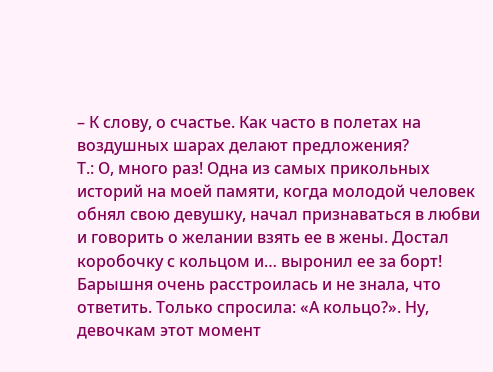– К слову, о счастье. Как часто в полетах на воздушных шарах делают предложения?
Т.: О, много раз! Одна из самых прикольных историй на моей памяти, когда молодой человек обнял свою девушку, начал признаваться в любви и говорить о желании взять ее в жены. Достал коробочку с кольцом и… выронил ее за борт! Барышня очень расстроилась и не знала, что ответить. Только спросила: «А кольцо?». Ну, девочкам этот момент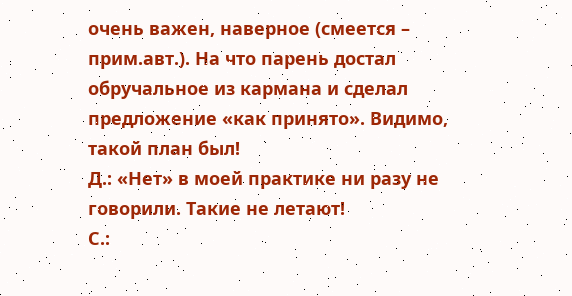очень важен, наверное (смеется – прим.авт.). На что парень достал обручальное из кармана и сделал предложение «как принято». Видимо, такой план был!
Д.: «Нет» в моей практике ни разу не говорили. Такие не летают!
С.: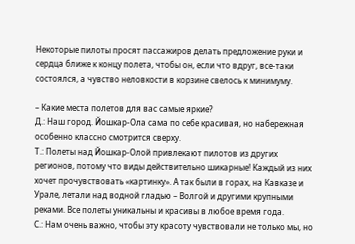Некоторые пилоты просят пассажиров делать предложение руки и сердца ближе к концу полета, чтобы он, если что вдруг, все-таки состоялся, а чувство неловкости в корзине свелось к минимуму.

– Какие места полетов для вас самые яркие?
Д.: Наш город. Йошкар-Ола сама по себе красивая, но набережная особенно классно смотрится сверху.
Т.: Полеты над Йошкар-Олой привлекают пилотов из других регионов, потому что виды действительно шикарные! Каждый из них хочет прочувствовать «картинку». А так были в горах, на Кавказе и Урале, летали над водной гладью – Волгой и другими крупными реками. Все полеты уникальны и красивы в любое время года.
С.: Нам очень важно, чтобы эту красоту чувствовали не только мы, но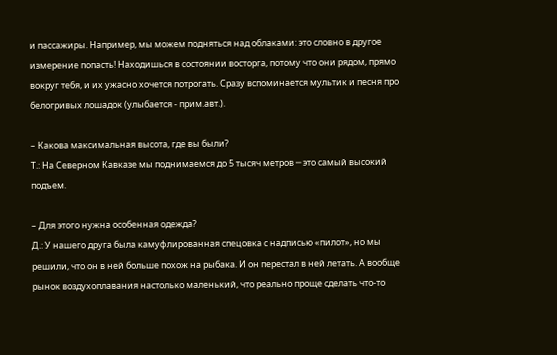и пассажиры. Например, мы можем подняться над облаками: это словно в другое измерение попасть! Находишься в состоянии восторга, потому что они рядом, прямо вокруг тебя, и их ужасно хочется потрогать. Сразу вспоминается мультик и песня про белогривых лошадок (улыбается - прим.авт.).

– Какова максимальная высота, где вы были?
Т.: На Северном Кавказе мы поднимаемся до 5 тысяч метров ─ это самый высокий подъем.

– Для этого нужна особенная одежда?
Д.: У нашего друга была камуфлированная спецовка с надписью «пилот», но мы решили, что он в ней больше похож на рыбака. И он перестал в ней летать. А вообще рынок воздухоплавания настолько маленький, что реально проще сделать что-то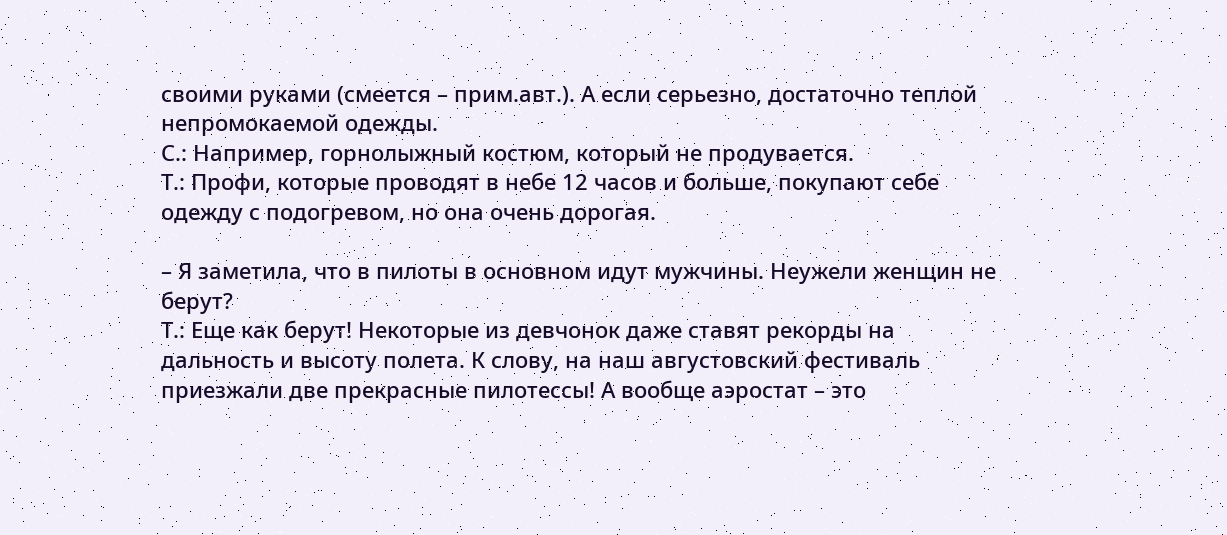своими руками (смеется – прим.авт.). А если серьезно, достаточно теплой непромокаемой одежды.
С.: Например, горнолыжный костюм, который не продувается.
Т.: Профи, которые проводят в небе 12 часов и больше, покупают себе одежду с подогревом, но она очень дорогая.

– Я заметила, что в пилоты в основном идут мужчины. Неужели женщин не берут?
Т.: Еще как берут! Некоторые из девчонок даже ставят рекорды на дальность и высоту полета. К слову, на наш августовский фестиваль приезжали две прекрасные пилотессы! А вообще аэростат – это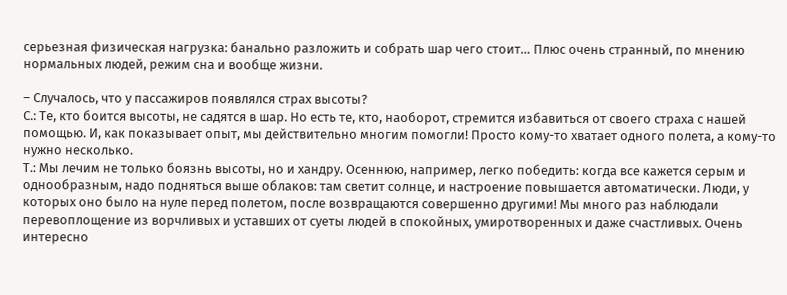серьезная физическая нагрузка: банально разложить и собрать шар чего стоит… Плюс очень странный, по мнению нормальных людей, режим сна и вообще жизни.

– Случалось, что у пассажиров появлялся страх высоты?
С.: Те, кто боится высоты, не садятся в шар. Но есть те, кто, наоборот, стремится избавиться от своего страха с нашей помощью. И, как показывает опыт, мы действительно многим помогли! Просто кому-то хватает одного полета, а кому-то нужно несколько.
Т.: Мы лечим не только боязнь высоты, но и хандру. Осеннюю, например, легко победить: когда все кажется серым и однообразным, надо подняться выше облаков: там светит солнце, и настроение повышается автоматически. Люди, у которых оно было на нуле перед полетом, после возвращаются совершенно другими! Мы много раз наблюдали перевоплощение из ворчливых и уставших от суеты людей в спокойных, умиротворенных и даже счастливых. Очень интересно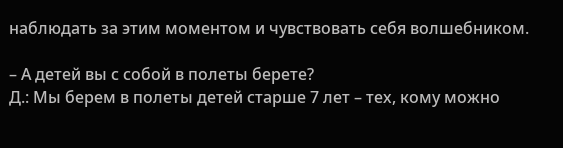наблюдать за этим моментом и чувствовать себя волшебником.

– А детей вы с собой в полеты берете?
Д.: Мы берем в полеты детей старше 7 лет – тех, кому можно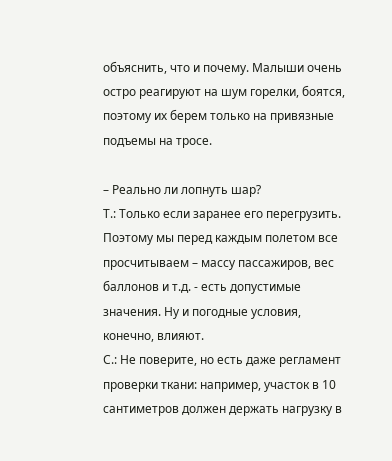объяснить, что и почему. Малыши очень остро реагируют на шум горелки, боятся, поэтому их берем только на привязные подъемы на тросе.

– Реально ли лопнуть шар?
Т.: Только если заранее его перегрузить. Поэтому мы перед каждым полетом все просчитываем – массу пассажиров, вес баллонов и т.д. - есть допустимые значения. Ну и погодные условия, конечно, влияют.
С.: Не поверите, но есть даже регламент проверки ткани: например, участок в 10 сантиметров должен держать нагрузку в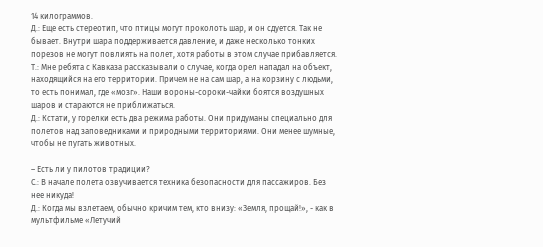14 килограммов.
Д.: Еще есть стереотип, что птицы могут проколоть шар, и он сдуется. Так не бывает. Внутри шара поддерживается давление, и даже несколько тонких порезов не могут повлиять на полет, хотя работы в этом случае прибавляется.
Т.: Мне ребята с Кавказа рассказывали о случае, когда орел нападал на объект, находящийся на его территории. Причем не на сам шар, а на корзину с людьми, то есть понимал, где «мозг». Наши вороны-сороки-чайки боятся воздушных шаров и стараются не приближаться.
Д.: Кстати, у горелки есть два режима работы. Они придуманы специально для полетов над заповедниками и природными территориями. Они менее шумные, чтобы не пугать животных.

– Есть ли у пилотов традиции?
С.: В начале полета озвучивается техника безопасности для пассажиров. Без нее никуда!
Д.: Когда мы взлетаем, обычно кричим тем, кто внизу: «Земля, прощай!», - как в мультфильме «Летучий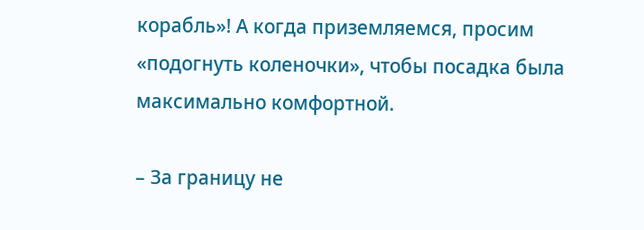корабль»! А когда приземляемся, просим «подогнуть коленочки», чтобы посадка была максимально комфортной.

– За границу не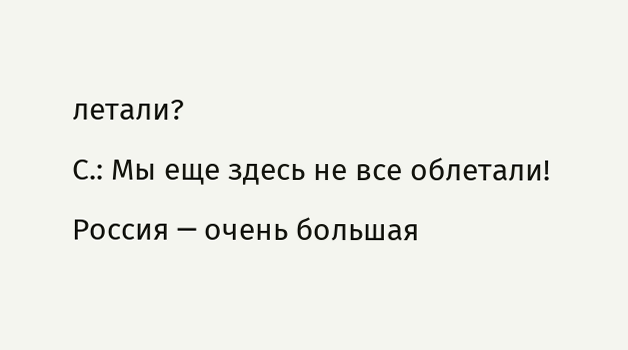летали?
С.: Мы еще здесь не все облетали! Россия ─ очень большая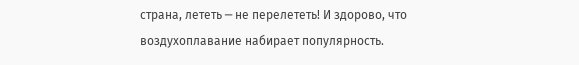страна, лететь ─ не перелететь! И здорово, что воздухоплавание набирает популярность.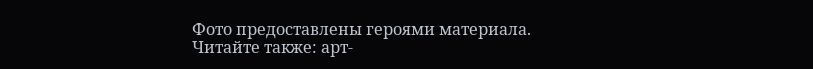Фото предоставлены героями материала.
Читайте также: арт-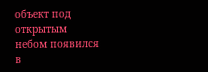объект под открытым небом появился в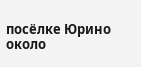посёлке Юрино около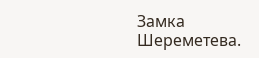Замка Шереметева.